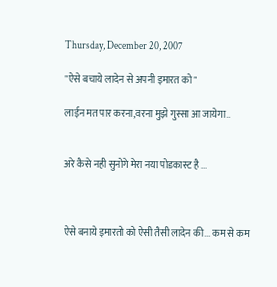Thursday, December 20, 2007

"ऐसे बचाये लादेन से अपनी इमारत को"

लाईन मत पार करना,वरना मुझे गुस्सा आ जायेगा..


अरे कैसे नही सुनोगे मेरा नया पोडकास्ट है ...



ऐसे बनाये इमारतो को ऐसी तैसी लादेन की... कम से कम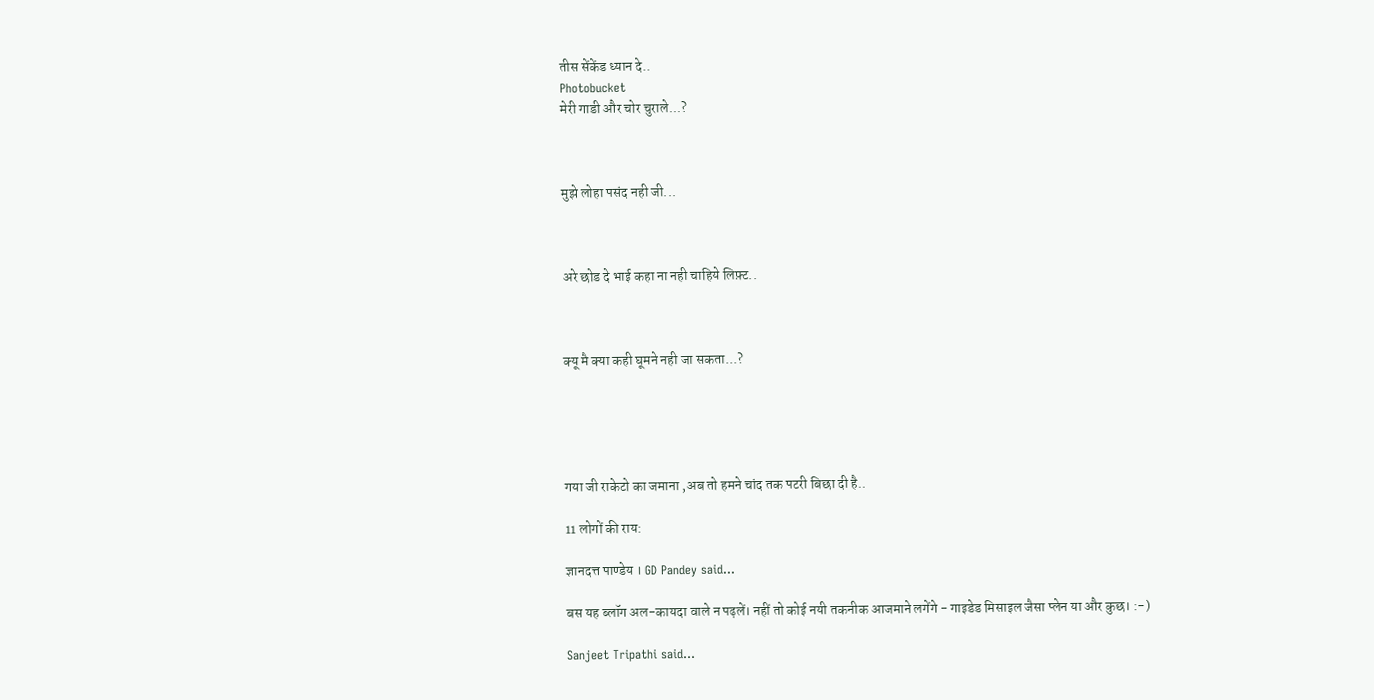तीस सेंकेंड ध्यान दे..
Photobucket
मेरी गाडी और चोर चुराले...?



मुझे लोहा पसंद नही जी...



अरे छोड दे भाई कहा ना नही चाहिये लिफ़्ट..



क्यू मै क्या कही घूमने नही जा सकता...?





गया जी राकेटो का जमाना ,अब तो हमने चांद तक पटरी बिछा दी है..

11 लोगों की राय:

ज्ञानदत्त पाण्डेय । GD Pandey said...

बस यह ब्लॉग अल-कायदा वाले न पढ़लें। नहीं तो कोई नयी तकनीक आजमाने लगेंगे - गाइडेड मिसाइल जैसा प्लेन या और कुछ। :-)

Sanjeet Tripathi said...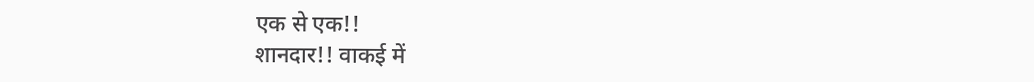एक से एक!!
शानदार!! वाकई में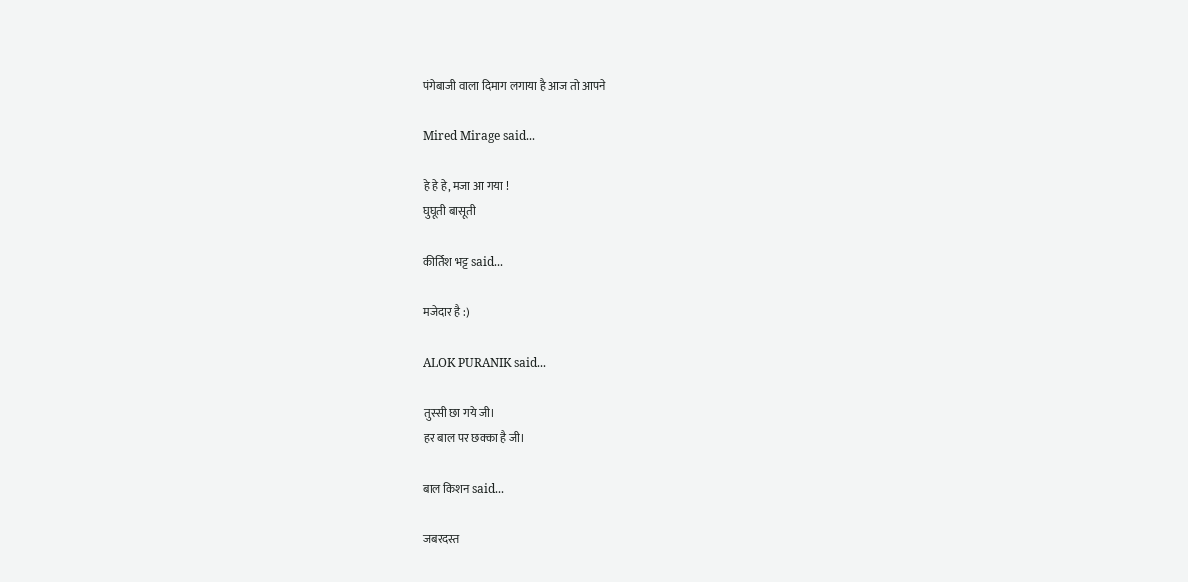पंगेबाजी वाला दिमाग लगाया है आज तो आपने

Mired Mirage said...

हे हे हे, मजा आ गया !
घुघूती बासूती

कीर्तिश भट्ट said...

मजेदार है :)

ALOK PURANIK said...

तुस्सी छा गये जी।
हर बाल पर छक्का है जी।

बाल किशन said...

जबरदस्त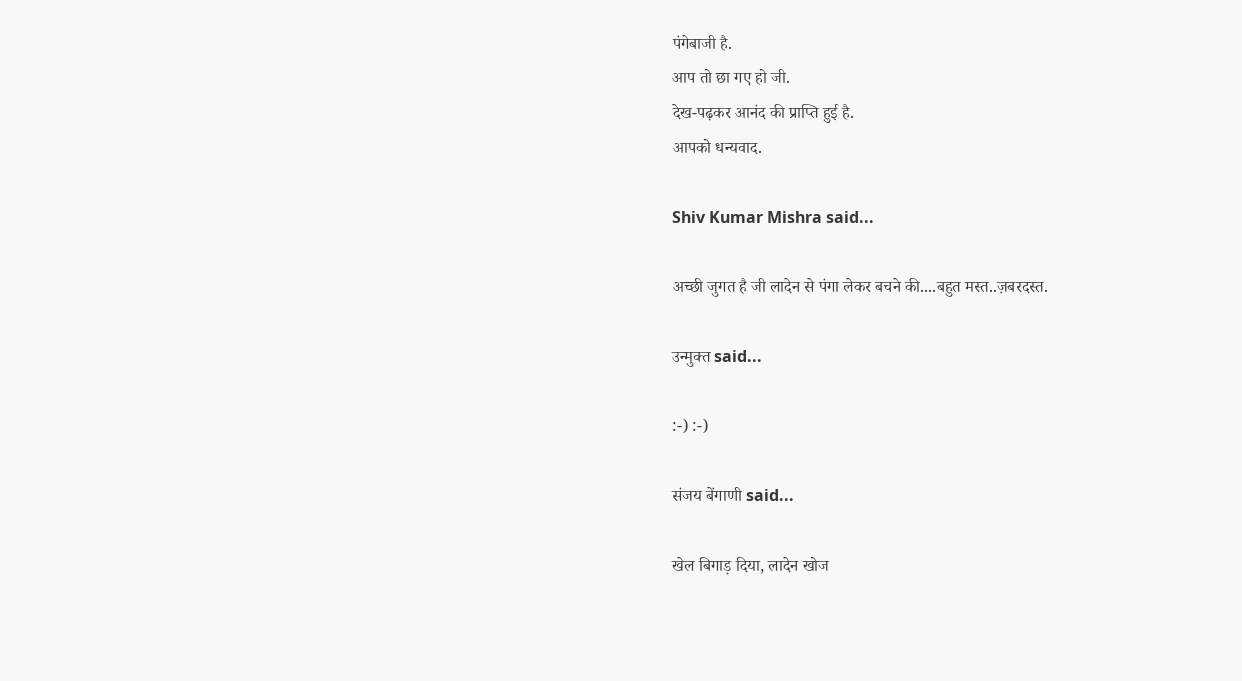पंगेबाजी है.
आप तो छा गए हो जी.
देख-पढ़कर आनंद की प्राप्ति हुई है.
आपको धन्यवाद.

Shiv Kumar Mishra said...

अच्छी जुगत है जी लादेन से पंगा लेकर बचने की....बहुत मस्त..ज़बरदस्त.

उन्मुक्त said...

:-) :-)

संजय बेंगाणी said...

खेल बिगाड़ दिया, लादेन खोज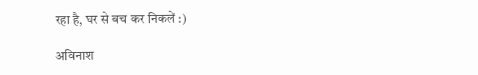रहा है, घर से बच कर निकलें :)

अविनाश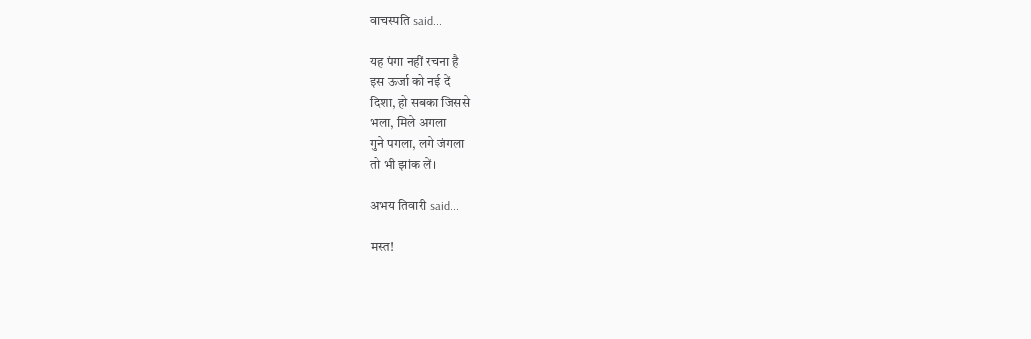वाचस्पति said...

यह पंगा नहीं रचना है
इस ऊर्जा को नई दें
दिशा, हो सबका जिससे
भला, मिले अगला
गुने पगला, लगे जंगला
तो भी झांक लें।

अभय तिवारी said...

मस्त!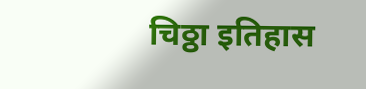चिठ्ठा इतिहास